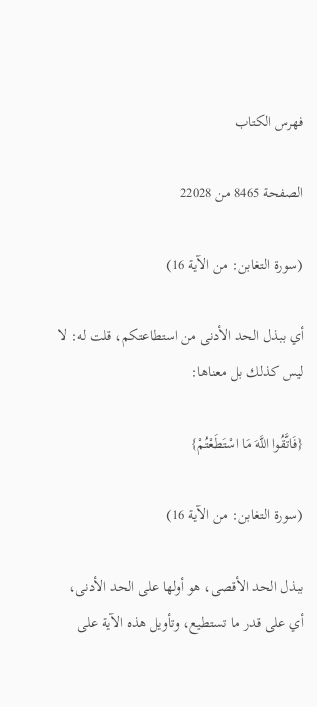فهرس الكتاب

الصفحة 8465 من 22028

(سورة التغابن: من الآية 16)

أي ببذل الحد الأدنى من استطاعتكم، قلت له: لا ليس كذلك بل معناها:

{فَاتَّقُوا اللَّهَ مَا اسْتَطَعْتُمْ}

(سورة التغابن: من الآية 16)

ببذل الحد الأقصى، هو أولها على الحد الأدنى، أي على قدر ما تستطيع، وتأويل هذه الآية على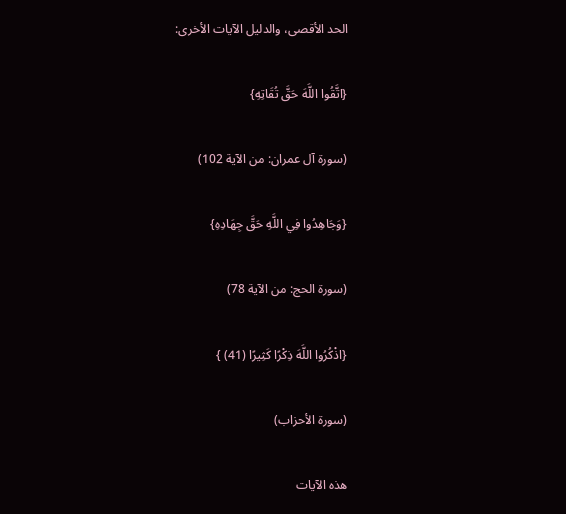الحد الأقصى، والدليل الآيات الأخرى:

{اتَّقُوا اللَّهَ حَقَّ تُقَاتِهِ}

(سورة آل عمران: من الآية 102)

{وَجَاهِدُوا فِي اللَّهِ حَقَّ جِهَادِهِ}

(سورة الحج: من الآية 78)

{اذْكُرُوا اللَّهَ ذِكْرًا كَثِيرًا (41) }

(سورة الأحزاب)

هذه الآيات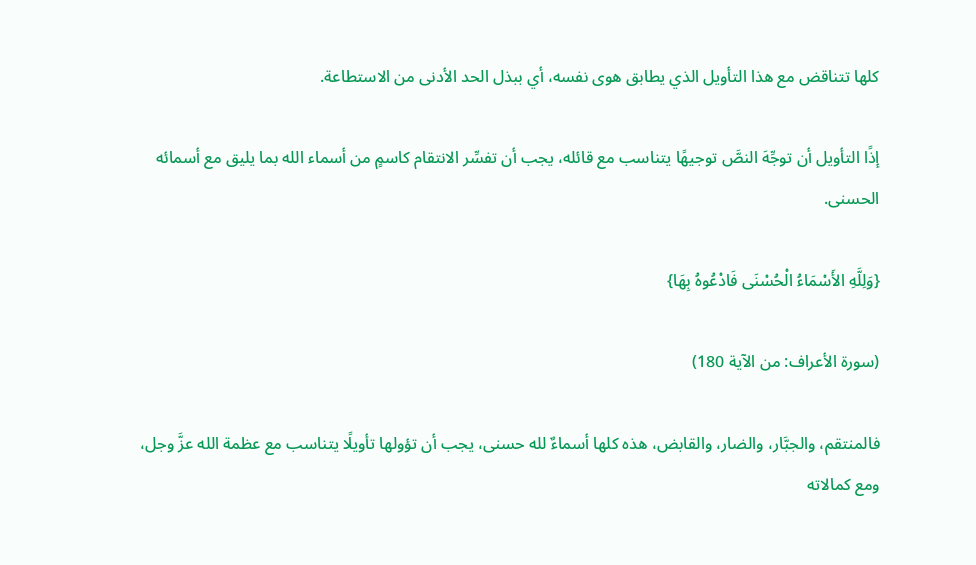كلها تتناقض مع هذا التأويل الذي يطابق هوى نفسه، أي ببذل الحد الأدنى من الاستطاعة.

إذًا التأويل أن توجِّهَ النصَّ توجيهًا يتناسب مع قائله، يجب أن تفسِّر الانتقام كاسمٍ من أسماء الله بما يليق مع أسمائه الحسنى.

{وَلِلَّهِ الأَسْمَاءُ الْحُسْنَى فَادْعُوهُ بِهَا}

(سورة الأعراف: من الآية 180)

فالمنتقم، والجبَّار، والضار، والقابض، هذه كلها أسماءٌ لله حسنى، يجب أن تؤولها تأويلًا يتناسب مع عظمة الله عزَّ وجل، ومع كمالاته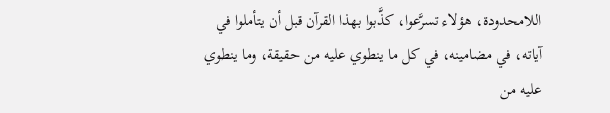اللامحدودة، هؤلاء تسرَّعوا، كذَّبوا بهذا القرآن قبل أن يتأملوا في آياته، في مضامينه، في كل ما ينطوي عليه من حقيقة، وما ينطوي عليه من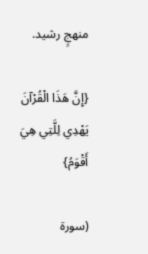منهجٍ رشيد.

{إِنَّ هَذَا الْقُرْآنَ يَهْدِي لِلَّتِي هِيَ أَقْوَمُ}

(سورة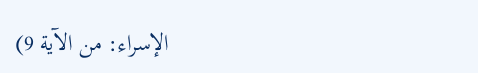الإسراء: من الآية 9)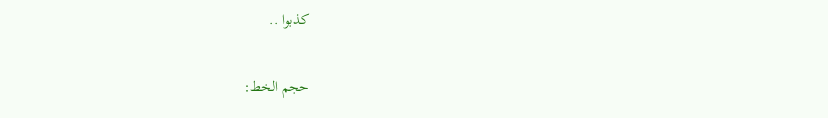كذبوا ..

حجم الخط: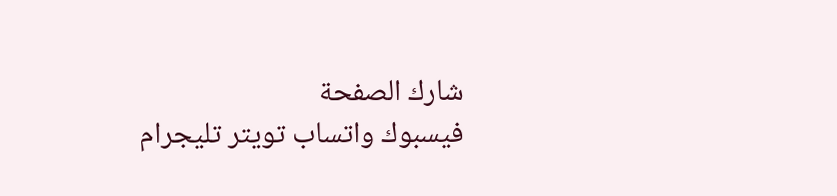شارك الصفحة
فيسبوك واتساب تويتر تليجرام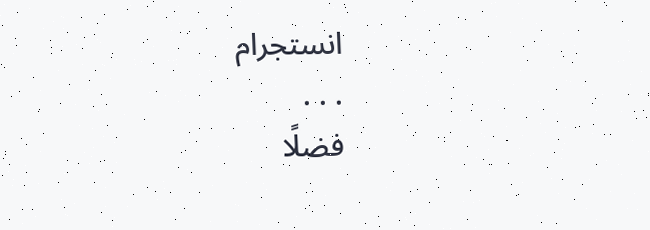انستجرام
. . .
فضلًا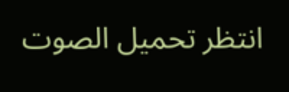انتظر تحميل الصوت